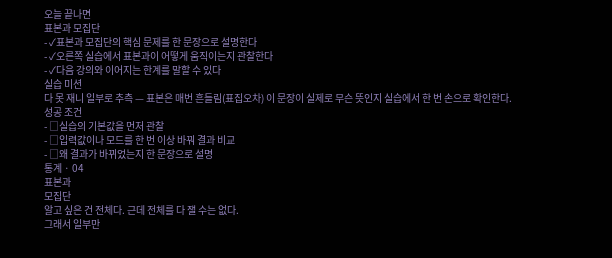오늘 끝나면
표본과 모집단
- ✓표본과 모집단의 핵심 문제를 한 문장으로 설명한다
- ✓오른쪽 실습에서 표본과이 어떻게 움직이는지 관찰한다
- ✓다음 강의와 이어지는 한계를 말할 수 있다
실습 미션
다 못 재니 일부로 추측 — 표본은 매번 흔들림(표집오차) 이 문장이 실제로 무슨 뜻인지 실습에서 한 번 손으로 확인한다.
성공 조건
- □실습의 기본값을 먼저 관찰
- □입력값이나 모드를 한 번 이상 바꿔 결과 비교
- □왜 결과가 바뀌었는지 한 문장으로 설명
통계 · 04
표본과
모집단
알고 싶은 건 전체다. 근데 전체를 다 잴 수는 없다.
그래서 일부만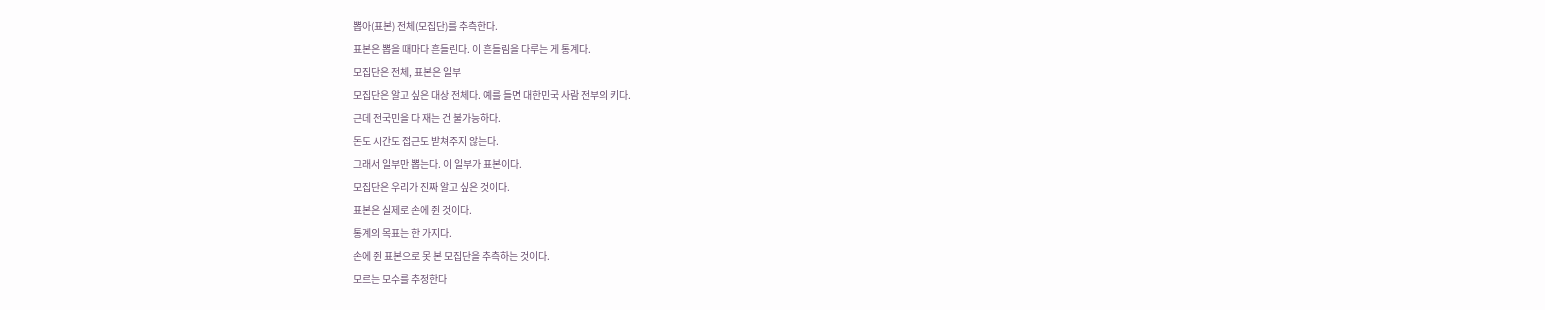뽑아(표본) 전체(모집단)를 추측한다.
표본은 뽑을 때마다 흔들린다. 이 흔들림을 다루는 게 통계다.
모집단은 전체, 표본은 일부
모집단은 알고 싶은 대상 전체다. 예를 들면 대한민국 사람 전부의 키다.
근데 전국민을 다 재는 건 불가능하다.
돈도 시간도 접근도 받쳐주지 않는다.
그래서 일부만 뽑는다. 이 일부가 표본이다.
모집단은 우리가 진짜 알고 싶은 것이다.
표본은 실제로 손에 쥔 것이다.
통계의 목표는 한 가지다.
손에 쥔 표본으로 못 본 모집단을 추측하는 것이다.
모르는 모수를 추정한다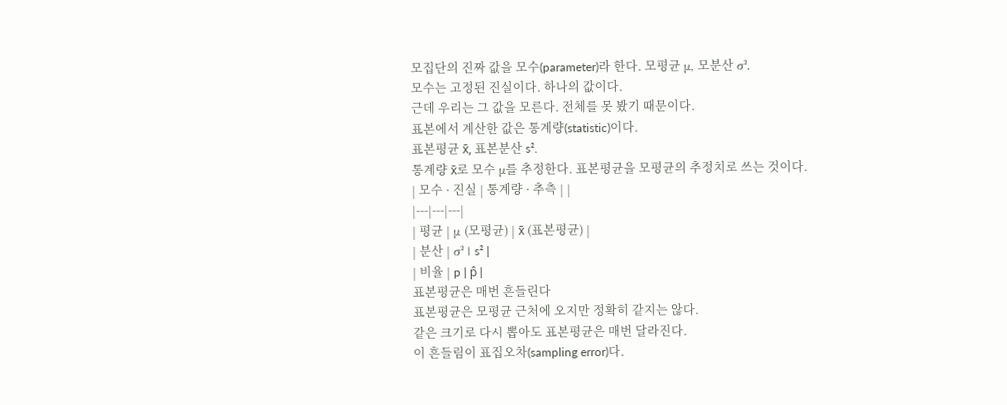모집단의 진짜 값을 모수(parameter)라 한다. 모평균 μ, 모분산 σ².
모수는 고정된 진실이다. 하나의 값이다.
근데 우리는 그 값을 모른다. 전체를 못 봤기 때문이다.
표본에서 계산한 값은 통계량(statistic)이다.
표본평균 x̄, 표본분산 s².
통계량 x̄로 모수 μ를 추정한다. 표본평균을 모평균의 추정치로 쓰는 것이다.
| 모수 · 진실 | 통계량 · 추측 | |
|---|---|---|
| 평균 | μ (모평균) | x̄ (표본평균) |
| 분산 | σ² | s² |
| 비율 | p | p̂ |
표본평균은 매번 흔들린다
표본평균은 모평균 근처에 오지만 정확히 같지는 않다.
같은 크기로 다시 뽑아도 표본평균은 매번 달라진다.
이 흔들림이 표집오차(sampling error)다.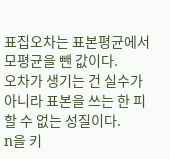표집오차는 표본평균에서 모평균을 뺀 값이다.
오차가 생기는 건 실수가 아니라 표본을 쓰는 한 피할 수 없는 성질이다.
n을 키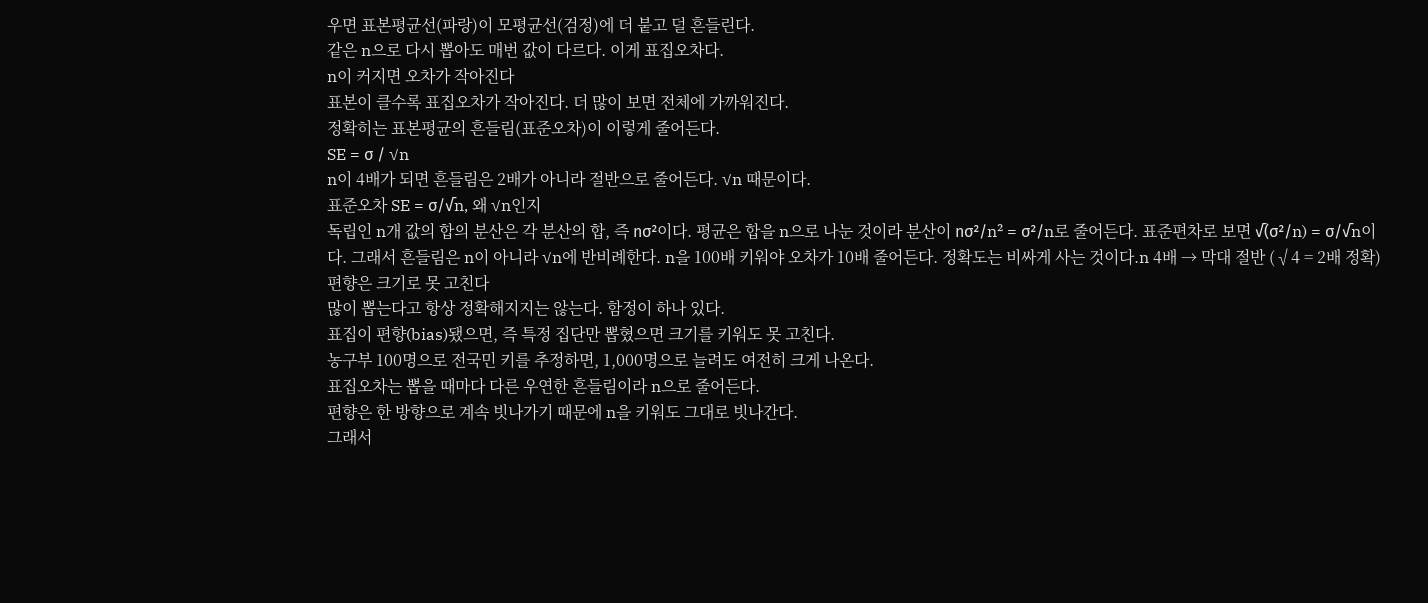우면 표본평균선(파랑)이 모평균선(검정)에 더 붙고 덜 흔들린다.
같은 n으로 다시 뽑아도 매번 값이 다르다. 이게 표집오차다.
n이 커지면 오차가 작아진다
표본이 클수록 표집오차가 작아진다. 더 많이 보면 전체에 가까워진다.
정확히는 표본평균의 흔들림(표준오차)이 이렇게 줄어든다.
SE = σ / √n
n이 4배가 되면 흔들림은 2배가 아니라 절반으로 줄어든다. √n 때문이다.
표준오차 SE = σ/√n, 왜 √n인지
독립인 n개 값의 합의 분산은 각 분산의 합, 즉 nσ²이다. 평균은 합을 n으로 나눈 것이라 분산이 nσ²/n² = σ²/n로 줄어든다. 표준편차로 보면 √(σ²/n) = σ/√n이다. 그래서 흔들림은 n이 아니라 √n에 반비례한다. n을 100배 키워야 오차가 10배 줄어든다. 정확도는 비싸게 사는 것이다.n 4배 → 막대 절반 (√4 = 2배 정확)
편향은 크기로 못 고친다
많이 뽑는다고 항상 정확해지지는 않는다. 함정이 하나 있다.
표집이 편향(bias)됐으면, 즉 특정 집단만 뽑혔으면 크기를 키워도 못 고친다.
농구부 100명으로 전국민 키를 추정하면, 1,000명으로 늘려도 여전히 크게 나온다.
표집오차는 뽑을 때마다 다른 우연한 흔들림이라 n으로 줄어든다.
편향은 한 방향으로 계속 빗나가기 때문에 n을 키워도 그대로 빗나간다.
그래서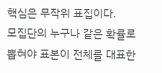핵심은 무작위 표집이다.
모집단의 누구나 같은 확률로 뽑혀야 표본이 전체를 대표한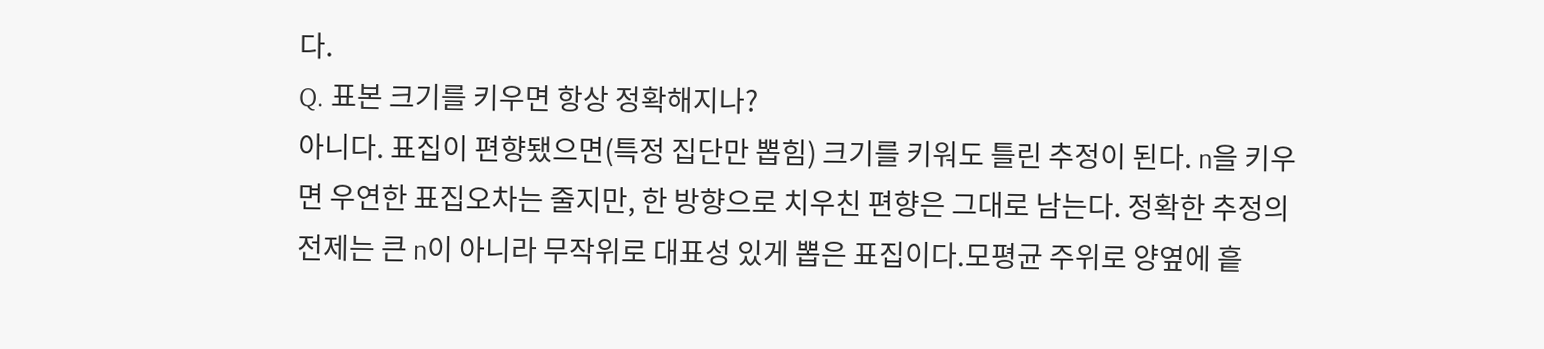다.
Q. 표본 크기를 키우면 항상 정확해지나?
아니다. 표집이 편향됐으면(특정 집단만 뽑힘) 크기를 키워도 틀린 추정이 된다. n을 키우면 우연한 표집오차는 줄지만, 한 방향으로 치우친 편향은 그대로 남는다. 정확한 추정의 전제는 큰 n이 아니라 무작위로 대표성 있게 뽑은 표집이다.모평균 주위로 양옆에 흩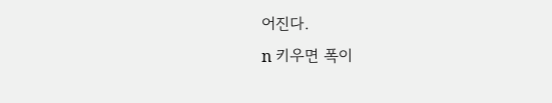어진다.
n 키우면 폭이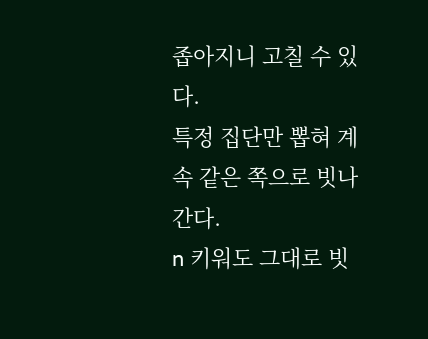좁아지니 고칠 수 있다.
특정 집단만 뽑혀 계속 같은 쪽으로 빗나간다.
n 키워도 그대로 빗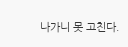나가니 못 고친다.